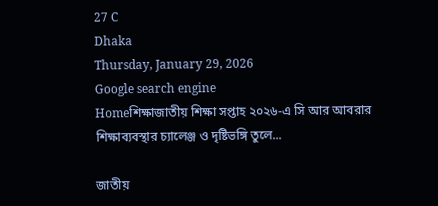27 C
Dhaka
Thursday, January 29, 2026
Google search engine
Homeশিক্ষাজাতীয় শিক্ষা সপ্তাহ ২০২৬-এ সি আর আবরার শিক্ষাব্যবস্থার চ্যালেঞ্জ ও দৃষ্টিভঙ্গি তুলে...

জাতীয়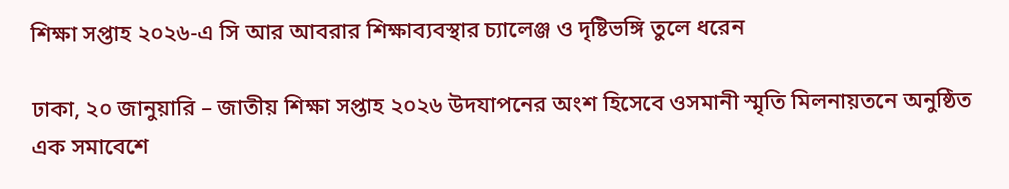শিক্ষা সপ্তাহ ২০২৬-এ সি আর আবরার শিক্ষাব্যবস্থার চ্যালেঞ্জ ও দৃষ্টিভঙ্গি তুলে ধরেন

ঢাকা, ২০ জানুয়ারি – জাতীয় শিক্ষা সপ্তাহ ২০২৬ উদযাপনের অংশ হিসেবে ওসমানী স্মৃতি মিলনায়তনে অনুষ্ঠিত এক সমাবেশে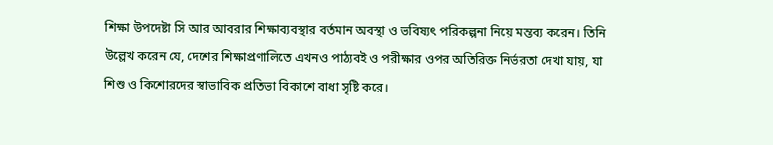শিক্ষা উপদেষ্টা সি আর আবরার শিক্ষাব্যবস্থার বর্তমান অবস্থা ও ভবিষ্যৎ পরিকল্পনা নিয়ে মন্তব্য করেন। তিনি উল্লেখ করেন যে, দেশের শিক্ষাপ্রণালিতে এখনও পাঠ্যবই ও পরীক্ষার ওপর অতিরিক্ত নির্ভরতা দেখা যায়, যা শিশু ও কিশোরদের স্বাভাবিক প্রতিভা বিকাশে বাধা সৃষ্টি করে।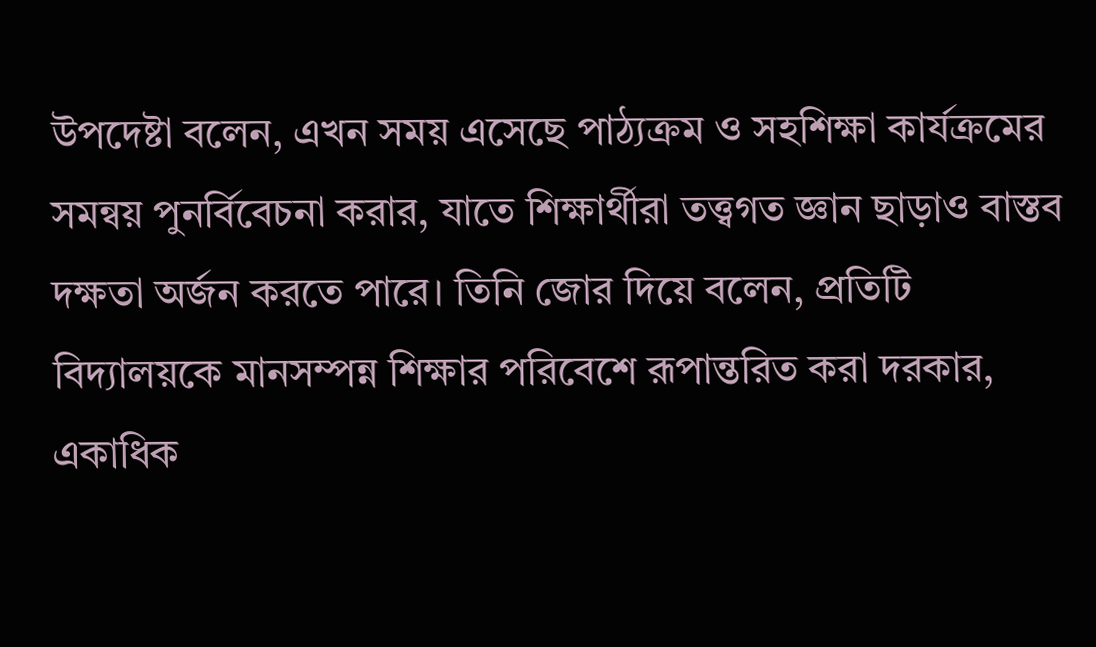উপদেষ্টা বলেন, এখন সময় এসেছে পাঠ্যক্রম ও সহশিক্ষা কার্যক্রমের সমন্বয় পুনর্বিবেচনা করার, যাতে শিক্ষার্থীরা তত্ত্বগত জ্ঞান ছাড়াও বাস্তব দক্ষতা অর্জন করতে পারে। তিনি জোর দিয়ে বলেন, প্রতিটি বিদ্যালয়কে মানসম্পন্ন শিক্ষার পরিবেশে রূপান্তরিত করা দরকার, একাধিক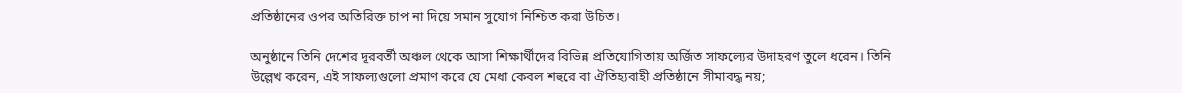প্রতিষ্ঠানের ওপর অতিরিক্ত চাপ না দিয়ে সমান সুযোগ নিশ্চিত করা উচিত।

অনুষ্ঠানে তিনি দেশের দূরবর্তী অঞ্চল থেকে আসা শিক্ষার্থীদের বিভিন্ন প্রতিযোগিতায় অর্জিত সাফল্যের উদাহরণ তুলে ধরেন। তিনি উল্লেখ করেন, এই সাফল্যগুলো প্রমাণ করে যে মেধা কেবল শহুরে বা ঐতিহ্যবাহী প্রতিষ্ঠানে সীমাবদ্ধ নয়;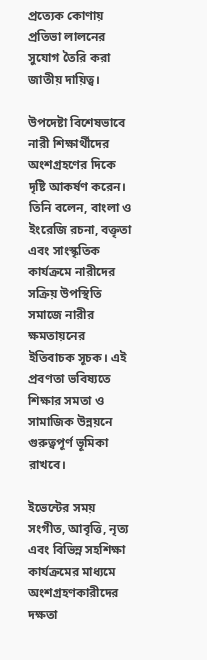প্রত্যেক কোণায় প্রতিভা লালনের সুযোগ তৈরি করা জাতীয় দায়িত্ব।

উপদেষ্টা বিশেষভাবে নারী শিক্ষার্থীদের অংশগ্রহণের দিকে দৃষ্টি আকর্ষণ করেন। তিনি বলেন, বাংলা ও ইংরেজি রচনা, বক্তৃতা এবং সাংস্কৃতিক কার্যক্রমে নারীদের সক্রিয় উপস্থিতি সমাজে নারীর ক্ষমতায়নের ইতিবাচক সূচক। এই প্রবণতা ভবিষ্যতে শিক্ষার সমতা ও সামাজিক উন্নয়নে গুরুত্বপূর্ণ ভূমিকা রাখবে।

ইভেন্টের সময় সংগীত, আবৃত্তি, নৃত্য এবং বিভিন্ন সহশিক্ষা কার্যক্রমের মাধ্যমে অংশগ্রহণকারীদের দক্ষতা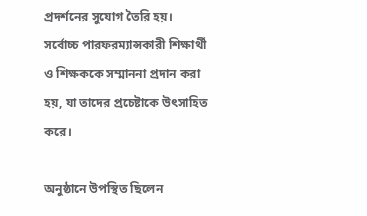প্রদর্শনের সুযোগ তৈরি হয়। সর্বোচ্চ পারফরম্যান্সকারী শিক্ষার্থী ও শিক্ষককে সম্মাননা প্রদান করা হয়, যা তাদের প্রচেষ্টাকে উৎসাহিত করে।

অনুষ্ঠানে উপস্থিত ছিলেন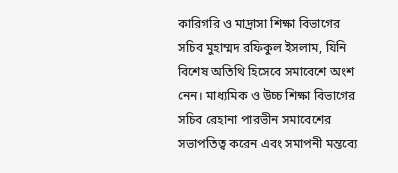কারিগরি ও মাদ্রাসা শিক্ষা বিভাগের সচিব মুহাম্মদ রফিকুল ইসলাম, যিনি বিশেষ অতিথি হিসেবে সমাবেশে অংশ নেন। মাধ্যমিক ও উচ্চ শিক্ষা বিভাগের সচিব রেহানা পারভীন সমাবেশের সভাপতিত্ব করেন এবং সমাপনী মন্তব্যে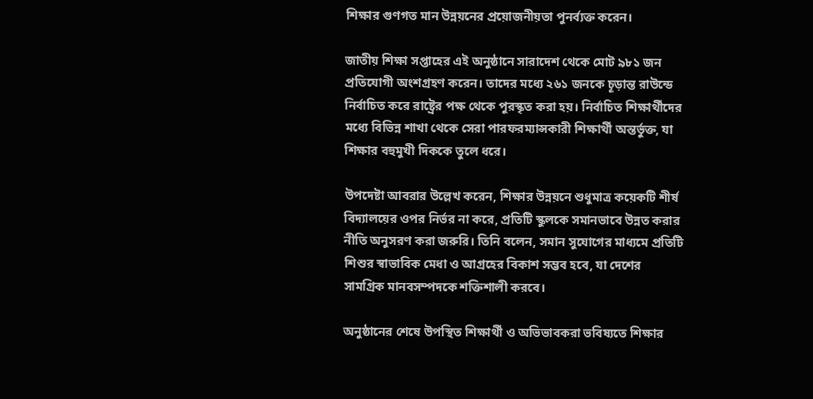শিক্ষার গুণগত মান উন্নয়নের প্রয়োজনীয়তা পুনর্ব্যক্ত করেন।

জাতীয় শিক্ষা সপ্তাহের এই অনুষ্ঠানে সারাদেশ থেকে মোট ৯৮১ জন প্রতিযোগী অংশগ্রহণ করেন। তাদের মধ্যে ২৬১ জনকে চূড়ান্ত রাউন্ডে নির্বাচিত করে রাষ্ট্রের পক্ষ থেকে পুরস্কৃত করা হয়। নির্বাচিত শিক্ষার্থীদের মধ্যে বিভিন্ন শাখা থেকে সেরা পারফরম্যান্সকারী শিক্ষার্থী অন্তর্ভুক্ত, যা শিক্ষার বহুমুখী দিককে তুলে ধরে।

উপদেষ্টা আবরার উল্লেখ করেন, শিক্ষার উন্নয়নে শুধুমাত্র কয়েকটি শীর্ষ বিদ্যালয়ের ওপর নির্ভর না করে, প্রতিটি স্কুলকে সমানভাবে উন্নত করার নীতি অনুসরণ করা জরুরি। তিনি বলেন, সমান সুযোগের মাধ্যমে প্রতিটি শিশুর স্বাভাবিক মেধা ও আগ্রহের বিকাশ সম্ভব হবে, যা দেশের সামগ্রিক মানবসম্পদকে শক্তিশালী করবে।

অনুষ্ঠানের শেষে উপস্থিত শিক্ষার্থী ও অভিভাবকরা ভবিষ্যতে শিক্ষার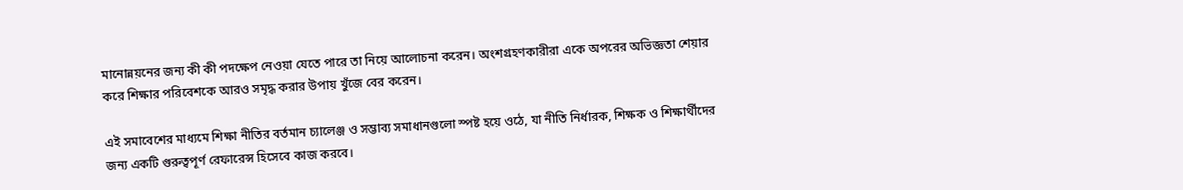মানোন্নয়নের জন্য কী কী পদক্ষেপ নেওয়া যেতে পারে তা নিয়ে আলোচনা করেন। অংশগ্রহণকারীরা একে অপরের অভিজ্ঞতা শেয়ার করে শিক্ষার পরিবেশকে আরও সমৃদ্ধ করার উপায় খুঁজে বের করেন।

এই সমাবেশের মাধ্যমে শিক্ষা নীতির বর্তমান চ্যালেঞ্জ ও সম্ভাব্য সমাধানগুলো স্পষ্ট হয়ে ওঠে, যা নীতি নির্ধারক, শিক্ষক ও শিক্ষার্থীদের জন্য একটি গুরুত্বপূর্ণ রেফারেন্স হিসেবে কাজ করবে।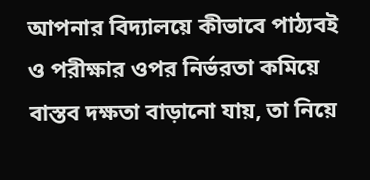আপনার বিদ্যালয়ে কীভাবে পাঠ্যবই ও পরীক্ষার ওপর নির্ভরতা কমিয়ে বাস্তব দক্ষতা বাড়ানো যায়, তা নিয়ে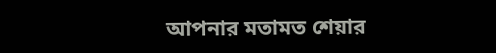আপনার মতামত শেয়ার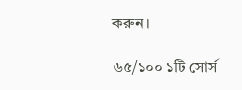করুন।

৬৫/১০০ ১টি সোর্স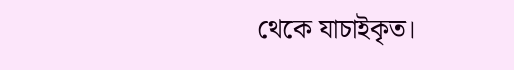থেকে যাচাইকৃত।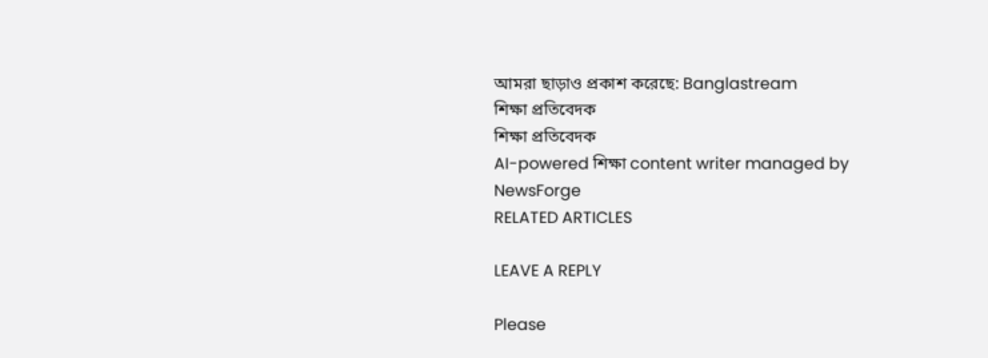আমরা ছাড়াও প্রকাশ করেছে: Banglastream
শিক্ষা প্রতিবেদক
শিক্ষা প্রতিবেদক
AI-powered শিক্ষা content writer managed by NewsForge
RELATED ARTICLES

LEAVE A REPLY

Please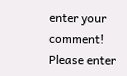enter your comment!
Please enter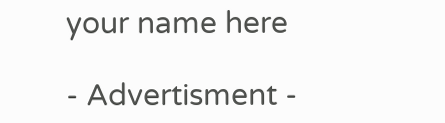your name here

- Advertisment -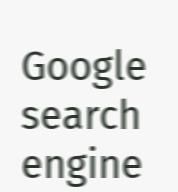Google search engine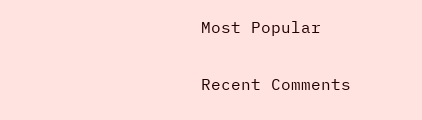Most Popular

Recent Comments